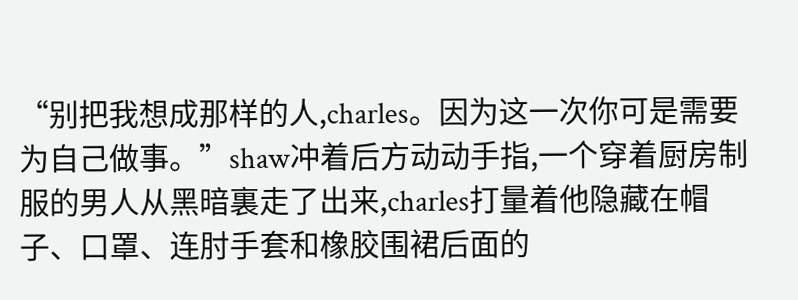“别把我想成那样的人,charles。因为这一次你可是需要为自己做事。”shaw冲着后方动动手指,一个穿着厨房制服的男人从黑暗裏走了出来,charles打量着他隐藏在帽子、口罩、连肘手套和橡胶围裙后面的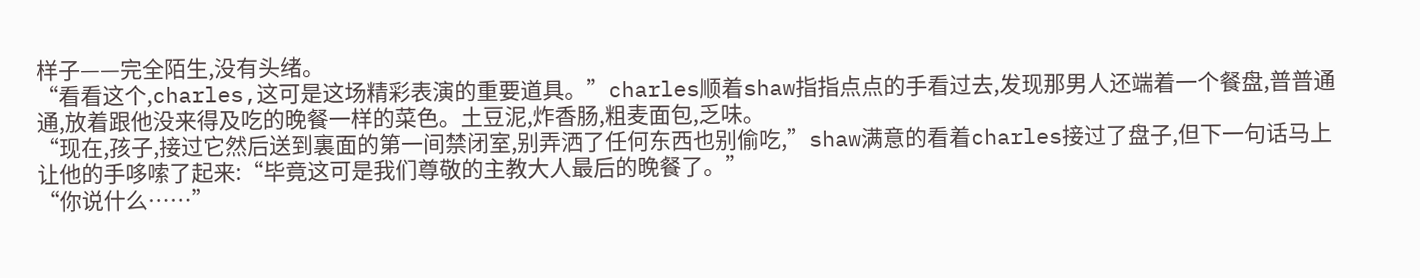样子——完全陌生,没有头绪。
“看看这个,charles,这可是这场精彩表演的重要道具。”charles顺着shaw指指点点的手看过去,发现那男人还端着一个餐盘,普普通通,放着跟他没来得及吃的晚餐一样的菜色。土豆泥,炸香肠,粗麦面包,乏味。
“现在,孩子,接过它然后送到裏面的第一间禁闭室,别弄洒了任何东西也别偷吃,”shaw满意的看着charles接过了盘子,但下一句话马上让他的手哆嗦了起来:“毕竟这可是我们尊敬的主教大人最后的晚餐了。”
“你说什么……”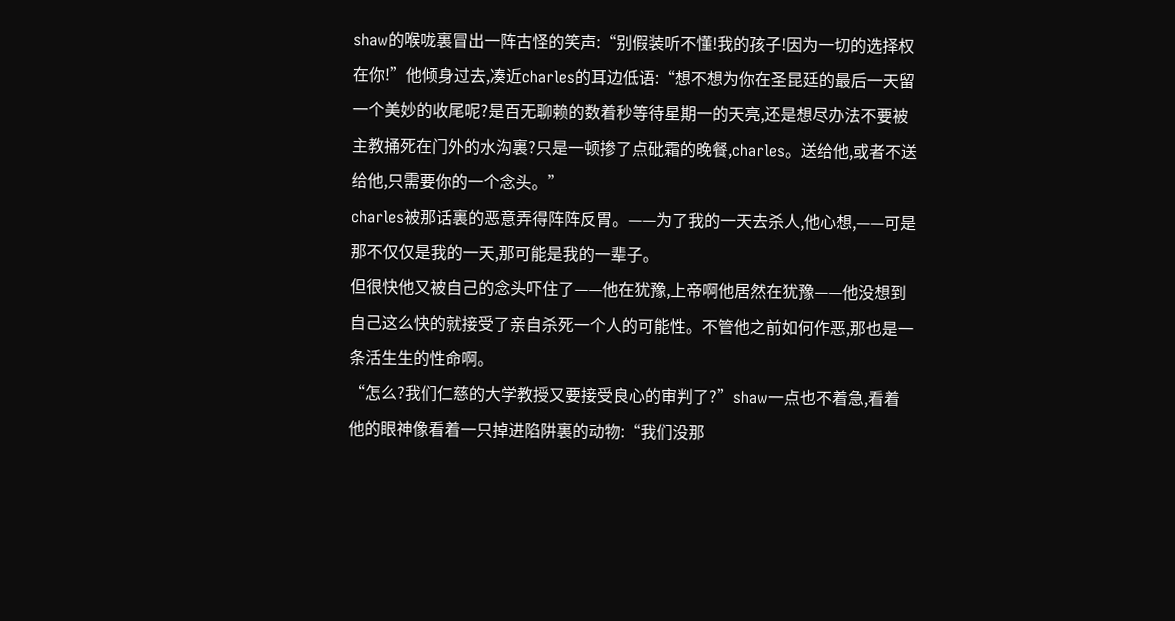shaw的喉咙裏冒出一阵古怪的笑声:“别假装听不懂!我的孩子!因为一切的选择权在你!”他倾身过去,凑近charles的耳边低语:“想不想为你在圣昆廷的最后一天留一个美妙的收尾呢?是百无聊赖的数着秒等待星期一的天亮,还是想尽办法不要被主教捅死在门外的水沟裏?只是一顿掺了点砒霜的晚餐,charles。送给他,或者不送给他,只需要你的一个念头。”
charles被那话裏的恶意弄得阵阵反胃。——为了我的一天去杀人,他心想,——可是那不仅仅是我的一天,那可能是我的一辈子。
但很快他又被自己的念头吓住了——他在犹豫,上帝啊他居然在犹豫——他没想到自己这么快的就接受了亲自杀死一个人的可能性。不管他之前如何作恶,那也是一条活生生的性命啊。
“怎么?我们仁慈的大学教授又要接受良心的审判了?”shaw一点也不着急,看着他的眼神像看着一只掉进陷阱裏的动物:“我们没那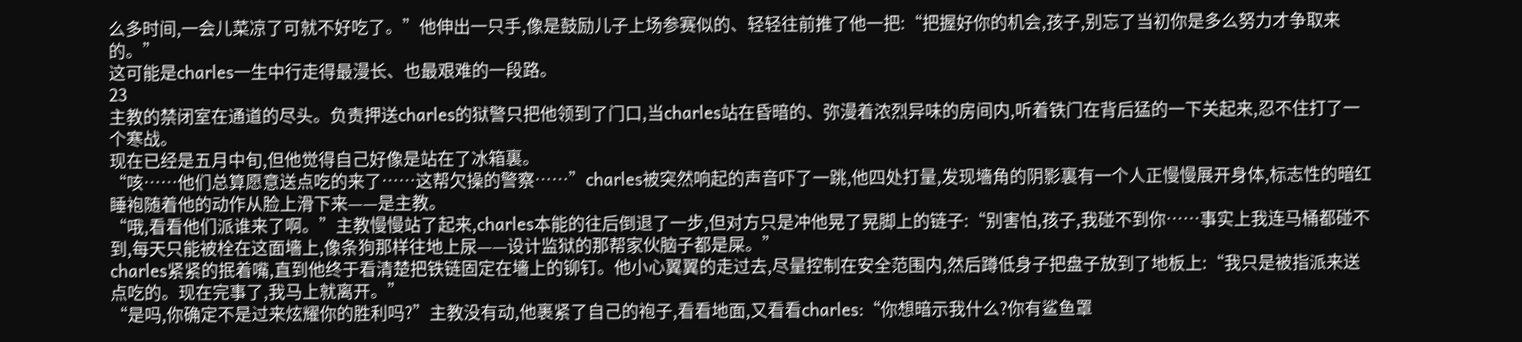么多时间,一会儿菜凉了可就不好吃了。”他伸出一只手,像是鼓励儿子上场参赛似的、轻轻往前推了他一把:“把握好你的机会,孩子,别忘了当初你是多么努力才争取来的。”
这可能是charles一生中行走得最漫长、也最艰难的一段路。
23
主教的禁闭室在通道的尽头。负责押送charles的狱警只把他领到了门口,当charles站在昏暗的、弥漫着浓烈异味的房间内,听着铁门在背后猛的一下关起来,忍不住打了一个寒战。
现在已经是五月中旬,但他觉得自己好像是站在了冰箱裏。
“咳……他们总算愿意送点吃的来了……这帮欠操的警察……”charles被突然响起的声音吓了一跳,他四处打量,发现墻角的阴影裏有一个人正慢慢展开身体,标志性的暗红睡袍随着他的动作从脸上滑下来——是主教。
“哦,看看他们派谁来了啊。”主教慢慢站了起来,charles本能的往后倒退了一步,但对方只是冲他晃了晃脚上的链子:“别害怕,孩子,我碰不到你……事实上我连马桶都碰不到,每天只能被栓在这面墻上,像条狗那样往地上尿——设计监狱的那帮家伙脑子都是屎。”
charles紧紧的抿着嘴,直到他终于看清楚把铁链固定在墻上的铆钉。他小心翼翼的走过去,尽量控制在安全范围内,然后蹲低身子把盘子放到了地板上:“我只是被指派来送点吃的。现在完事了,我马上就离开。”
“是吗,你确定不是过来炫耀你的胜利吗?”主教没有动,他裹紧了自己的袍子,看看地面,又看看charles:“你想暗示我什么?你有鲨鱼罩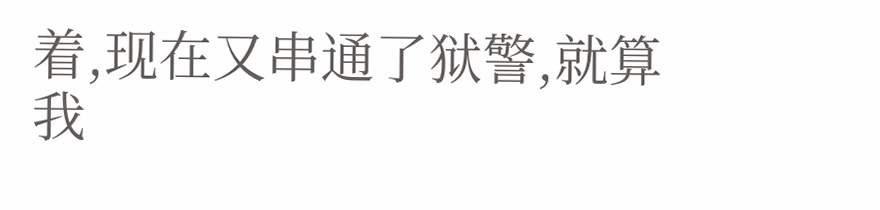着,现在又串通了狱警,就算我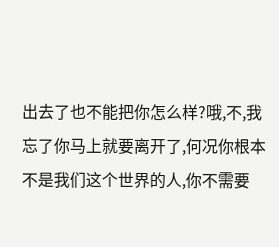出去了也不能把你怎么样?哦,不,我忘了你马上就要离开了,何况你根本不是我们这个世界的人,你不需要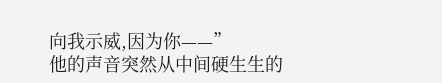向我示威,因为你——”
他的声音突然从中间硬生生的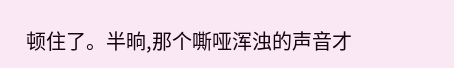顿住了。半晌,那个嘶哑浑浊的声音才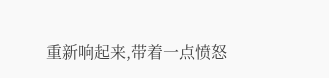重新响起来,带着一点愤怒